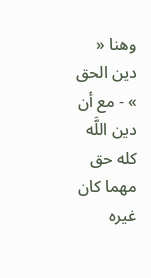وهنا « دين الحق » - مع أن دين اللَّه كله حق مهما كان غيره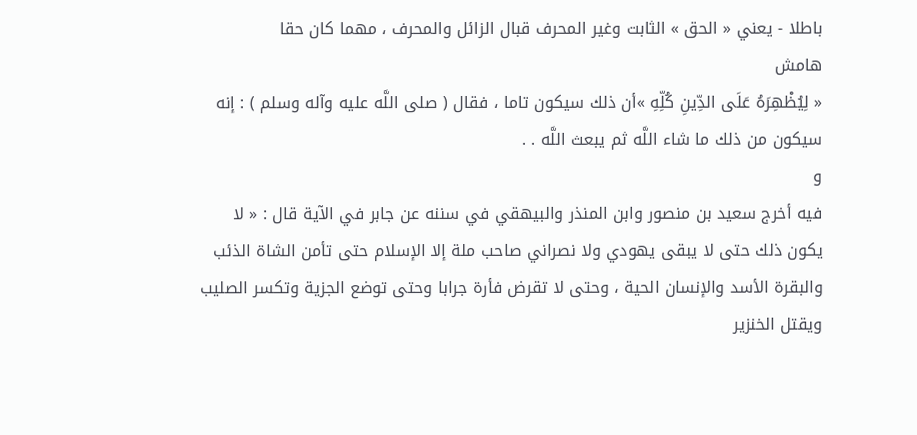باطلا - يعني « الحق » الثابت وغير المحرف قبال الزائل والمحرف ، مهما كان حقا
هامش
« لِيُظْهِرَهُ عَلَى الدِّينِ كُلِّهِ »أن ذلك سيكون تاما ، فقال ( صلى اللَّه عليه وآله وسلم ) : إنه سيكون من ذلك ما شاء اللَّه ثم يبعث اللَّه . .
و
فيه أخرج سعيد بن منصور وابن المنذر والبيهقي في سننه عن جابر في الآية قال : « لا يكون ذلك حتى لا يبقى يهودي ولا نصراني صاحب ملة إلا الإسلام حتى تأمن الشاة الذئب والبقرة الأسد والإنسان الحية ، وحتى لا تقرض فأرة جرابا وحتى توضع الجزية وتكسر الصليب ويقتل الخنزير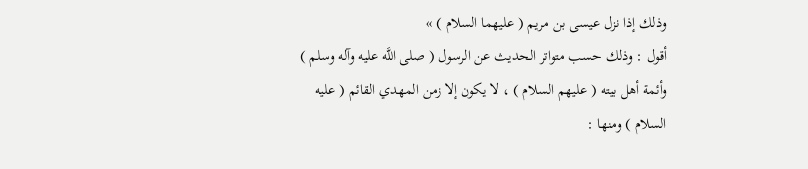وذلك إذا نزل عيسى بن مريم ( عليهما السلام ) »
أقول : وذلك حسب متواتر الحديث عن الرسول ( صلى اللَّه عليه وآله وسلم ) وأئمة أهل بيته ( عليهم السلام ) ، لا يكون إلا زمن المهدي القائم ( عليه السلام ) ومنها :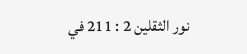نور الثقلين 2 : 211 في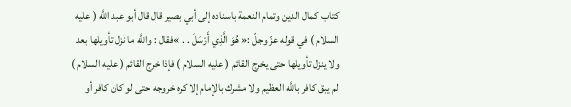كتاب كمال الدين وتمام النعمة باسناده إلى أبي بصير قال قال أبو عبد اللَّه ( عليه السلام ) في قوله عزّ وجلّ :« هُوَ الَّذِي أَرْسَلَ . . »فقال : واللَّه ما نزل تأويلها بعد ولا ينزل تأويلها حتى يخرج القائم ( عليه السلام ) فإذا خرج القائم ( عليه السلام ) لم يبق كافر باللَّه العظيم ولا مشرك بالإمام إلا كره خروجه حتى لو كان كافر أو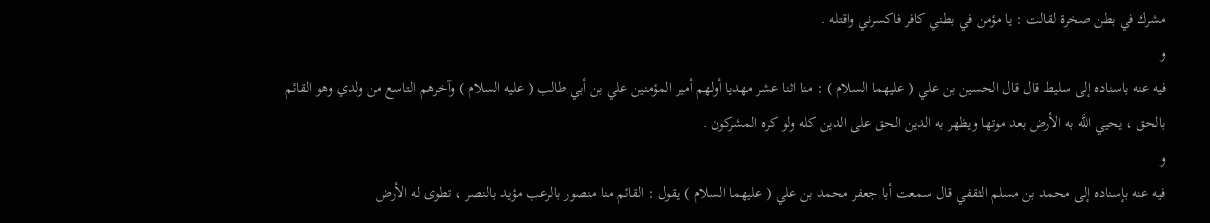مشرك في بطن صخرة لقالت : يا مؤمن في بطني كافر فاكسرني واقتله .
و
فيه عنه باسناده إلى سليط قال قال الحسين بن علي ( عليهما السلام ) : منا اثنا عشر مهديا أولهم أمير المؤمنين علي بن أبي طالب ( عليه السلام ) وآخرهم التاسع من ولدي وهو القائم بالحق ، يحيي اللَّه به الأرض بعد موتها ويظهر به الدين الحق على الدين كله ولو كره المشركون .
و
فيه عنه بإسناده إلى محمد بن مسلم الثقفي قال سمعت أبا جعفر محمد بن علي ( عليهما السلام ) يقول : القائم منا منصور بالرعب مؤيد بالنصر ، تطوى له الأرض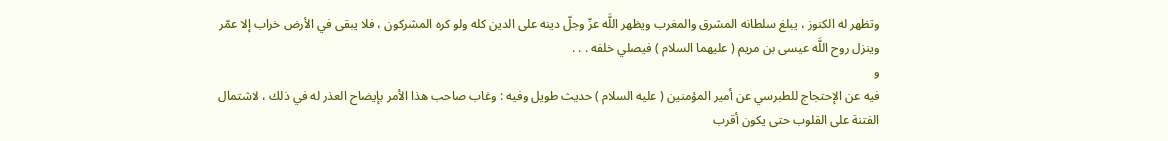وتظهر له الكنوز ، يبلغ سلطانه المشرق والمغرب ويظهر اللَّه عزّ وجلّ دينه على الدين كله ولو كره المشركون ، فلا يبقى في الأرض خراب إلا عمّر وينزل روح اللَّه عيسى بن مريم ( عليهما السلام ) فيصلي خلفه . . .
و
فيه عن الإحتجاج للطبرسي عن أمير المؤمنين ( عليه السلام ) حديث طويل وفيه : وغاب صاحب هذا الأمر بإيضاح العذر له في ذلك ، لاشتمال الفتنة على القلوب حتى يكون أقرب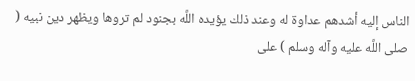الناس إليه أشدهم عداوة له وعند ذلك يؤيده اللَّه بجنود لم تروها ويظهر دين نبيه ( صلى اللَّه عليه وآله وسلم ) على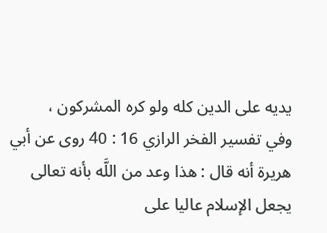يديه على الدين كله ولو كره المشركون ،
وفي تفسير الفخر الرازي 16 : 40 روى عن أبي هريرة أنه قال : هذا وعد من اللَّه بأنه تعالى يجعل الإسلام عاليا على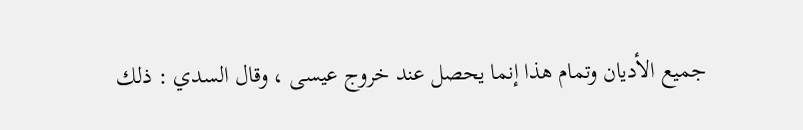جميع الأديان وتمام هذا إنما يحصل عند خروج عيسى ، وقال السدي : ذلك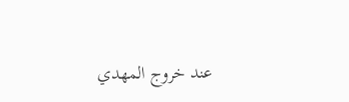عند خروج المهدي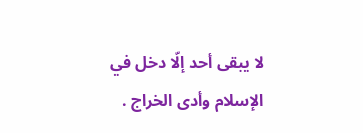لا يبقى أحد إلّا دخل في الإسلام وأدى الخراج .